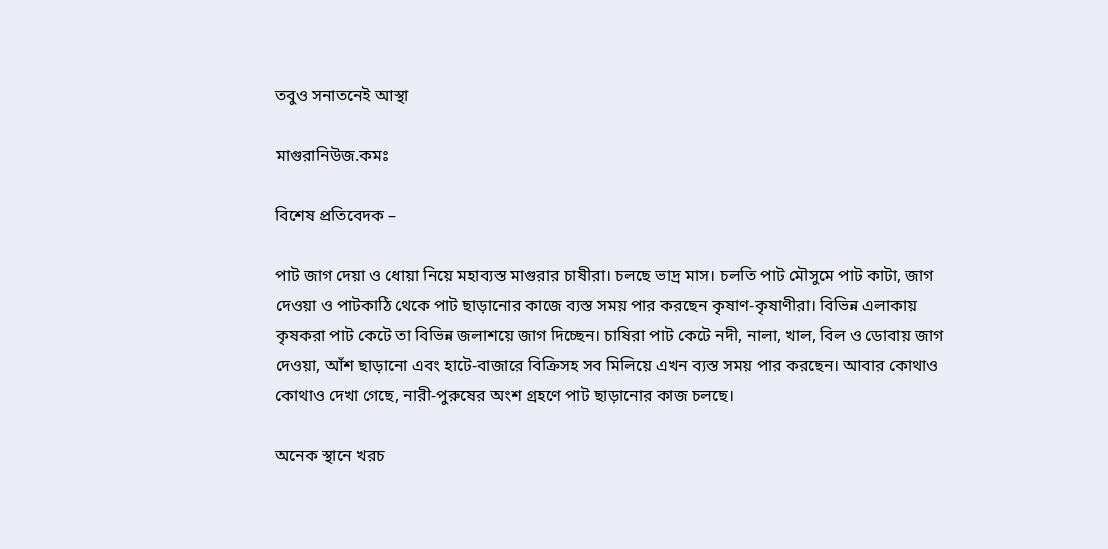তবুও সনাতনেই আস্থা

মাগুরানিউজ.কমঃ

বিশেষ প্রতিবেদক –

পাট জাগ দেয়া ও ধোয়া নিয়ে মহাব্যস্ত মাগুরার চাষীরা। চলছে ভাদ্র মাস। চলতি পাট মৌসুমে পাট কাটা, জাগ দেওয়া ও পাটকাঠি থেকে পাট ছাড়ানোর কাজে ব্যস্ত সময় পার করছেন কৃষাণ-কৃষাণীরা। বিভিন্ন এলাকায় কৃষকরা পাট কেটে তা বিভিন্ন জলাশয়ে জাগ দিচ্ছেন। চাষিরা পাট কেটে নদী, নালা, খাল, বিল ও ডোবায় জাগ দেওয়া, আঁশ ছাড়ানো এবং হাটে-বাজারে বিক্রিসহ সব মিলিয়ে এখন ব্যস্ত সময় পার করছেন। আবার কোথাও কোথাও দেখা গেছে, নারী-পুরুষের অংশ গ্রহণে পাট ছাড়ানোর কাজ চলছে।

অনেক স্থানে খরচ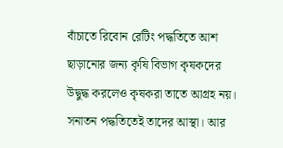বাঁচাতে রিবোন রেটিং পদ্ধতিতে আশ ছাড়ানোর জন্য কৃষি বিভাগ কৃষকদের উদ্বুদ্ধ করলেও কৃষকরা তাতে আগ্রহ নয়। সনাতন পদ্ধতিতেই তাদের আস্থা। আর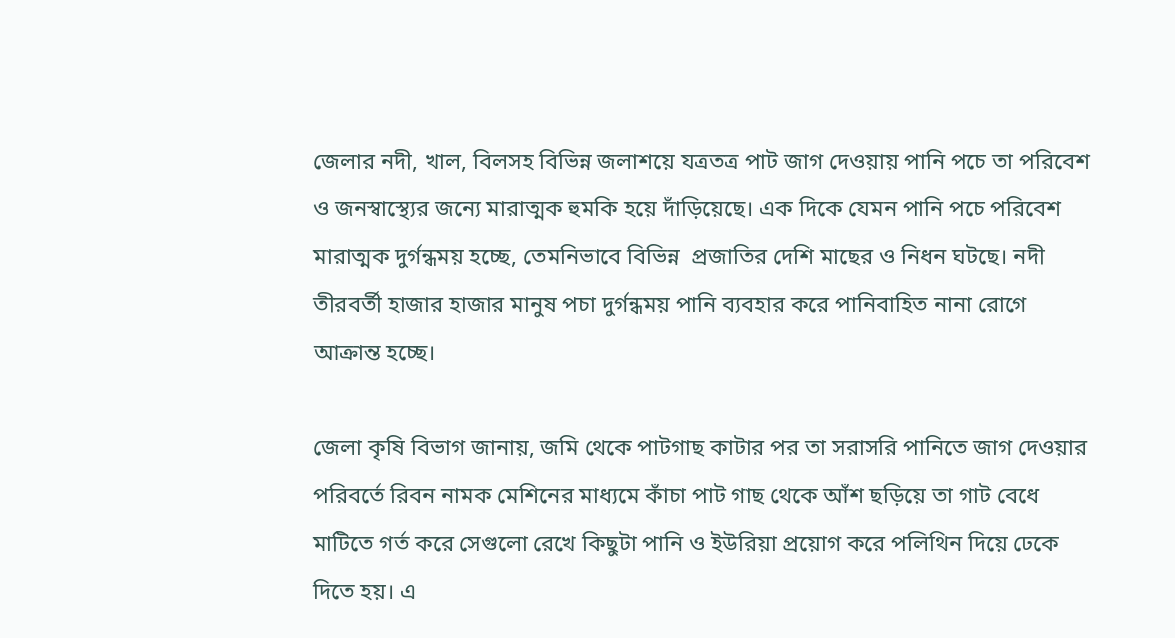জেলার নদী, খাল, বিলসহ বিভিন্ন জলাশয়ে যত্রতত্র পাট জাগ দেওয়ায় পানি পচে তা পরিবেশ ও জনস্বাস্থ্যের জন্যে মারাত্মক হুমকি হয়ে দাঁড়িয়েছে। এক দিকে যেমন পানি পচে পরিবেশ মারাত্মক দুর্গন্ধময় হচ্ছে, তেমনিভাবে বিভিন্ন  প্রজাতির দেশি মাছের ও নিধন ঘটছে। নদী তীরবর্তী হাজার হাজার মানুষ পচা দুর্গন্ধময় পানি ব্যবহার করে পানিবাহিত নানা রোগে আক্রান্ত হচ্ছে।

জেলা কৃষি বিভাগ জানায়, জমি থেকে পাটগাছ কাটার পর তা সরাসরি পানিতে জাগ দেওয়ার পরিবর্তে রিবন নামক মেশিনের মাধ্যমে কাঁচা পাট গাছ থেকে আঁশ ছড়িয়ে তা গাট বেধে মাটিতে গর্ত করে সেগুলো রেখে কিছুটা পানি ও ইউরিয়া প্রয়োগ করে পলিথিন দিয়ে ঢেকে দিতে হয়। এ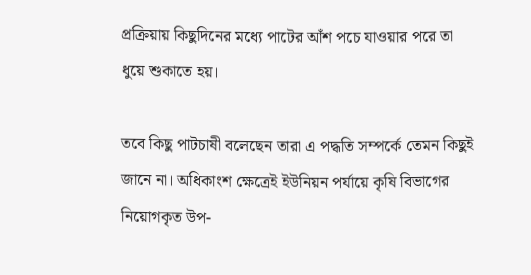প্রক্রিয়ায় কিছুদিনের মধ্যে পাটের আঁশ পচে যাওয়ার পরে তা ধুয়ে শুকাতে হয়।

তবে কিছু পাটচাষী বলেছেন তারা এ পদ্ধতি সম্পর্কে তেমন কিছুই জানে না। অধিকাংশ ক্ষেত্রেই ইউনিয়ন পর্যায়ে কৃষি বিভাগের নিয়োগকৃত উপ-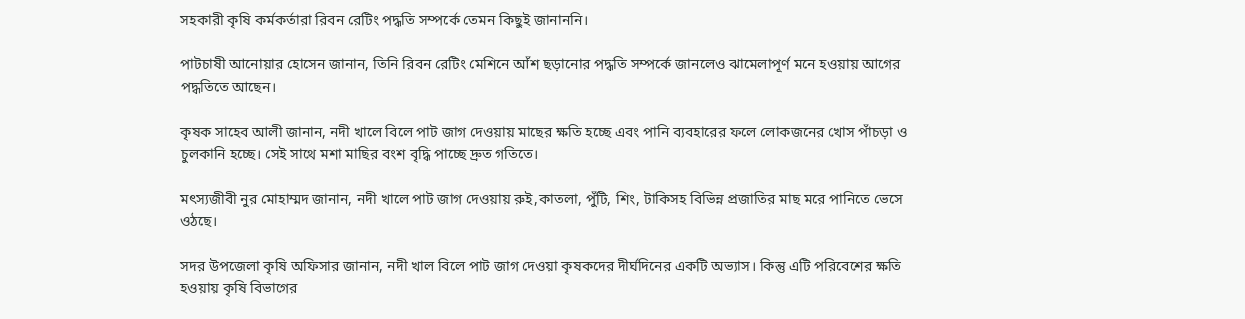সহকারী কৃষি কর্মকর্তারা রিবন রেটিং পদ্ধতি সম্পর্কে তেমন কিছুই জানাননি।

পাটচাষী আনোয়ার হোসেন জানান, তিনি রিবন রেটিং মেশিনে আঁশ ছড়ানোর পদ্ধতি সম্পর্কে জানলেও ঝামেলাপূর্ণ মনে হওয়ায় আগের পদ্ধতিতে আছেন।

কৃষক সাহেব আলী জানান, নদী খালে বিলে পাট জাগ দেওয়ায় মাছের ক্ষতি হচ্ছে এবং পানি ব্যবহারের ফলে লোকজনের খোস পাঁচড়া ও চুলকানি হচ্ছে। সেই সাথে মশা মাছির বংশ বৃদ্ধি পাচ্ছে দ্রুত গতিতে।

মৎস্যজীবী নুর মোহাম্মদ জানান, নদী খালে পাট জাগ দেওয়ায় রুই,কাতলা, পুঁটি, শিং, টাকিসহ বিভিন্ন প্রজাতির মাছ মরে পানিতে ভেসে ওঠছে।

সদর উপজেলা কৃষি অফিসার জানান, নদী খাল বিলে পাট জাগ দেওয়া কৃষকদের দীর্ঘদিনের একটি অভ্যাস। কিন্তু এটি পরিবেশের ক্ষতি হওয়ায় কৃষি বিভাগের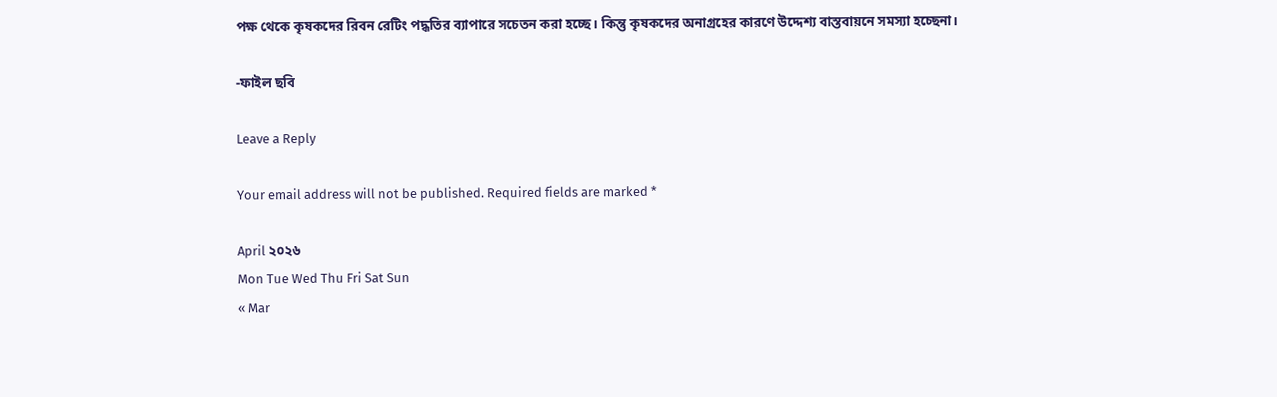পক্ষ থেকে কৃষকদের রিবন রেটিং পদ্ধতির ব্যাপারে সচেতন করা হচ্ছে। কিন্তু কৃষকদের অনাগ্রহের কারণে উদ্দেশ্য বাস্তবায়নে সমস্যা হচ্ছেনা।

-ফাইল ছবি

Leave a Reply

Your email address will not be published. Required fields are marked *

April ২০২৬
Mon Tue Wed Thu Fri Sat Sun
« Mar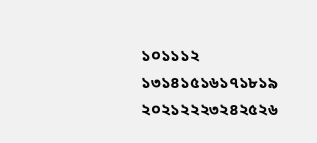১০১১১২
১৩১৪১৫১৬১৭১৮১৯
২০২১২২২৩২৪২৫২৬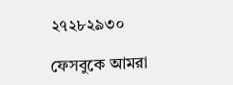২৭২৮২৯৩০

ফেসবুকে আমরা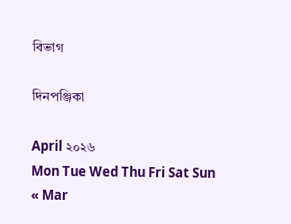বিভাগ

দিনপঞ্জিকা

April ২০২৬
Mon Tue Wed Thu Fri Sat Sun
« Mar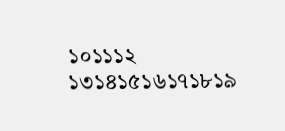১০১১১২
১৩১৪১৫১৬১৭১৮১৯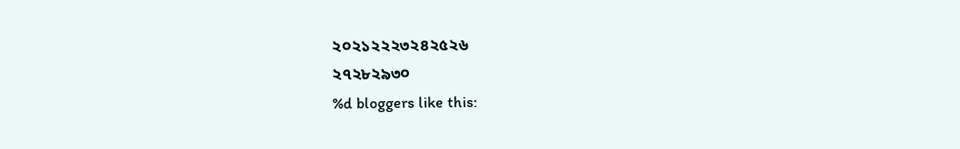২০২১২২২৩২৪২৫২৬
২৭২৮২৯৩০
%d bloggers like this: